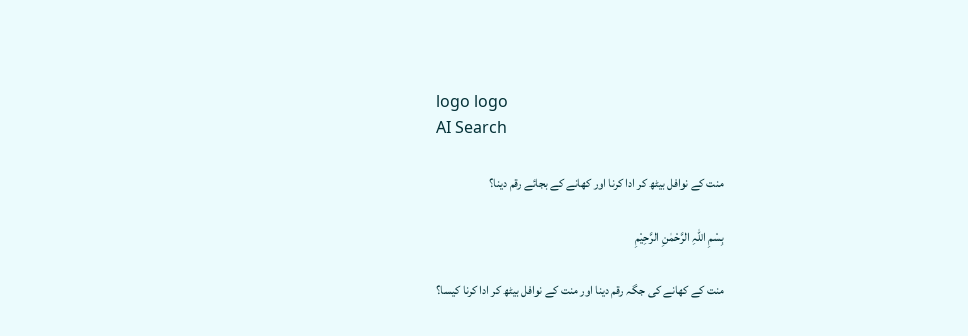logo logo
AI Search

منت کے نوافل بیٹھ کر ادا کرنا اور کھانے کے بجائے رقم دینا؟

بِسْمِ اللہِ الرَّحْمٰنِ الرَّحِيْمِ

منت کے کھانے کی جگہ رقم دینا اور منت کے نوافل بیٹھ کر ادا کرنا کیسا؟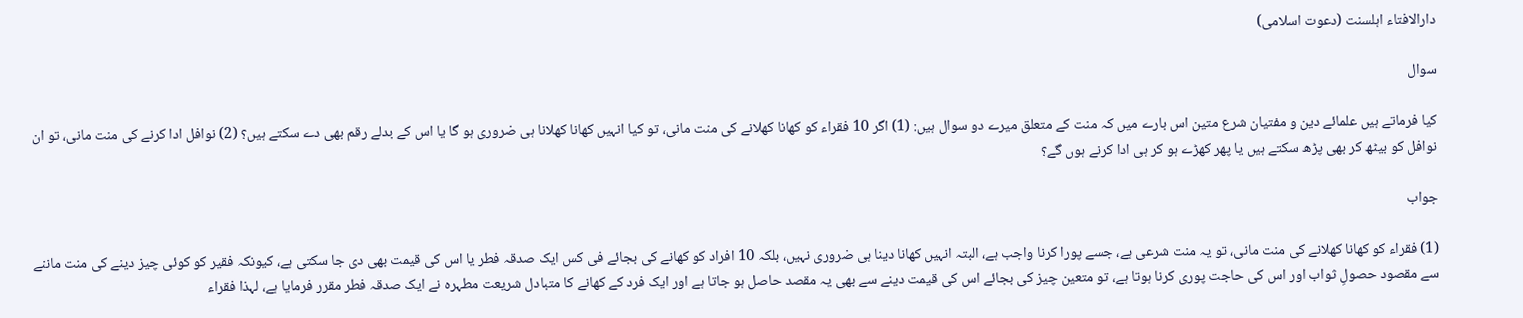دارالافتاء اہلسنت (دعوت اسلامی)

سوال

کیا فرماتے ہیں علمائے دین و مفتیان شرع متین اس بارے میں کہ منت کے متعلق میرے دو سوال ہیں: (1) اگر 10 فقراء کو کھانا کھلانے کی منت مانی، تو کیا انہیں کھانا کھلانا ہی ضروری ہو گا یا اس کے بدلے رقم بھی دے سکتے ہیں؟ (2) نوافل ادا کرنے کی منت مانی، تو ان نوافل کو بیٹھ کر بھی پڑھ سکتے ہیں یا پھر کھڑے ہو کر ہی ادا کرنے ہوں گے؟

جواب

(1) فقراء کو کھانا کھلانے کی منت مانی، تو یہ منت شرعی ہے، جسے پورا کرنا واجب ہے، البتہ انہیں کھانا دینا ہی ضروری نہیں، بلکہ 10 افراد کو کھانے کی بجائے فی کس ایک صدقہ فطر یا اس کی قیمت بھی دی جا سکتی ہے، کیونکہ فقیر کو کوئی چیز دینے کی منت ماننے سے مقصود حصولِ ثواب اور اس کی حاجت پوری کرنا ہوتا ہے، تو متعین چیز کی بجائے اس کی قیمت دینے سے بھی یہ مقصد حاصل ہو جاتا ہے اور ایک فرد کے کھانے کا متبادل شریعت مطہرہ نے ایک صدقہ فطر مقرر فرمایا ہے، لہذا فقراء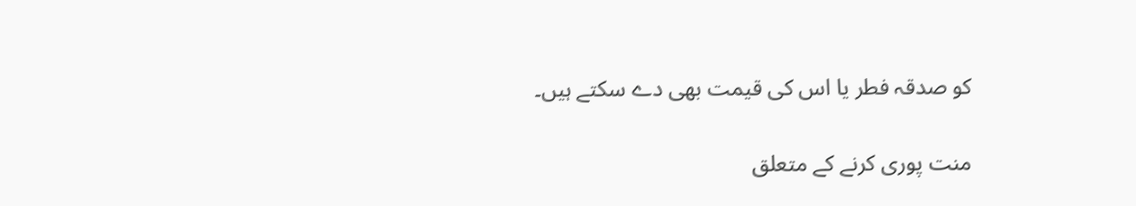کو صدقہ فطر یا اس کی قیمت بھی دے سکتے ہیں۔

منت پوری کرنے کے متعلق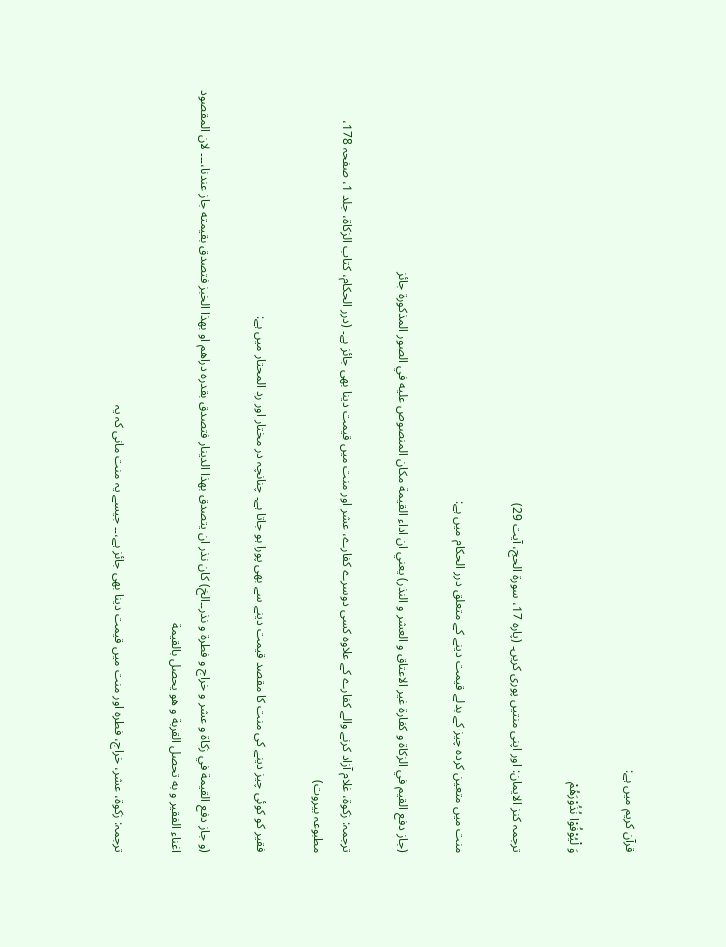قرآن کریم میں ہے:

وَ لْیُوْفُوْا نُذُوْرَهُمْ

ترجمہ کنز الایمان: اور اپنی منتیں پوری کریں۔ (پارہ 17، سورۃ الحج، آیت 29)

منت میں متعین کردہ چیز کے بدلے قیمت دینے کے متعلق درر الحکام میں ہے:

(جاز دفع القيم في الزكاة و كفارة غير الاعتاق و العشر و النذر) يعني ان اداء القيمة مكان المنصوص عليه في الصور المذكورة جائز

ترجمہ: زکوۃ، غلام آزاد کرنے والے کفارے کے علاوہ کسی دوسرے کفارے، عشر اور منت میں قیمت دینا بھی جائز ہے۔ (درر الحکام، کتاب الزکاۃ، جلد 1، صفحہ 178، مطبوعہ بیروت)

فقیر کو کوئی چیز دینے کی منت کا مقصد قیمت دینے سے بھی پورا ہو جاتا ہے۔ چنانچہ در مختار اور رد المحتار میں ہے:

(و جاز دفع القيمة في زكاة و عشر و خراج و فطرة و نذر۔۔الخ) كان نذر ان يتصدق بهذا الدينار فتصدق بقدره دراهم او بهذا الخبز فتصدق بقيمته جاز عندنا،۔۔۔ لان المقصود اغناء الفقير و به تحصل القربة و هو يحصل بالقيمة

ترجمہ: زکوۃ، عشر، خراج، فطرہ اور منت میں قیمت دینا بھی جائز ہے،۔۔ جیسے یہ منت مانی کہ یہ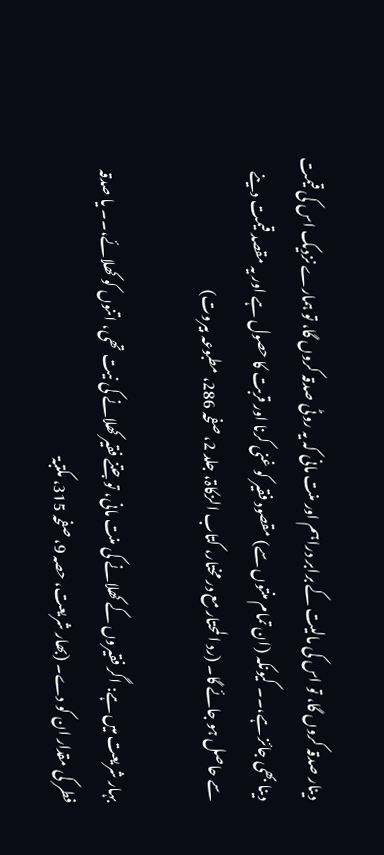دینار صدقہ کروں گا، تو اس کی مالیت کے برابر دراہم اور منت مانی کہ یہ روٹی صدقہ کروں گا، تو ہمارے نزدیک اس کی قیمت دینا بھی جائز ہے،۔۔ کیونکہ (ان تمام منتوں سے) مقصود فقیر کو غنی کرنا اور قربت کا حصول ہے اور یہ مقصد قیمت دینے سے حاصل ہو جائے گا۔ (رد المحتار مع در مختار، کتاب الزکاۃ، جلد 2، صفحہ 286، مطبوعہ بیروت)

بہار شریعت میں ہے: اگر فقیروں کے کھلانے کی منت مانی، تو جتنے فقیر کھلانے کی نیت تھی، اتنوں کو کھلائے،۔۔ یا صدقہ فطر کی مقدار ان کو دے۔ (بھار شریعت، حصہ 9، صفحہ 315، مکتبۃ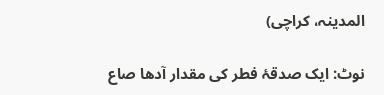المدینہ، کراچی)

نوٹ: ایک صدقۂ فطر کی مقدار آدھا صاع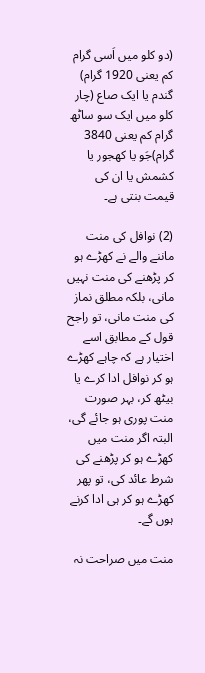(دو کلو میں اَسی گرام کم یعنی 1920 گرام) گندم یا ایک صاع (چار کلو میں ایک سو ساٹھ گرام کم یعنی 3840 گرام)جَو یا کھجور یا کشمش یا ان کی قیمت بنتی ہے۔

(2) نوافل کی منت ماننے والے نے کھڑے ہو کر پڑھنے کی منت نہیں مانی، بلکہ مطلق نماز کی منت مانی، تو راجح قول کے مطابق اسے اختیار ہے کہ چاہے کھڑے ہو کر نوافل ادا کرے یا بیٹھ کر، بہر صورت منت پوری ہو جائے گی، البتہ اگر منت میں کھڑے ہو کر پڑھنے کی شرط عائد کی، تو پھر کھڑے ہو کر ہی ادا کرنے ہوں گے۔

منت میں صراحت نہ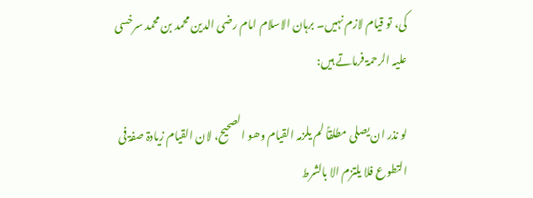کی، تو قیام لازم نہیں۔ برہان الاسلام امام رضی الدین محمد بن محمد سرخسی علیہ الرحمۃ فرماتے ہیں:

لو نذر ان یصلی مطلقاً لم یلزمہ القیام وھو الصحیح، لان القیام زیادۃ صفۃ فی التطوع فلا یلتزم الا بالشرط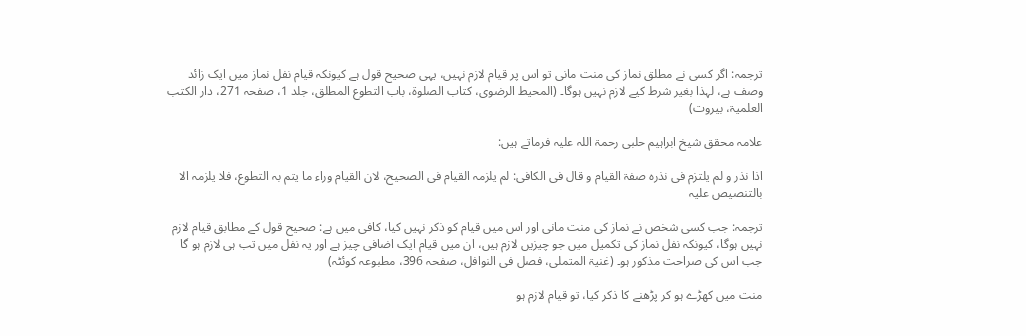ترجمہ: اگر کسی نے مطلق نماز کی منت مانی تو اس پر قیام لازم نہیں، یہی صحیح قول ہے کیونکہ قیام نفل نماز میں ایک زائد وصف ہے، لہذا بغیر شرط کیے لازم نہیں ہوگا۔ (المحیط الرضوی، کتاب الصلوۃ، باب التطوع المطلق، جلد 1، صفحہ 271، دار الکتب العلمیۃ، بیروت)

علامہ محقق شیخ ابراہیم حلبی رحمۃ اللہ علیہ فرماتے ہیں:

اذا نذر و لم یلتزم فی نذرہ صفۃ القیام و قال فی الکافی: لم یلزمہ القیام فی الصحیح، لان القیام وراء ما یتم بہ التطوع، فلا یلزمہ الا بالتنصیص علیہ

ترجمہ: جب کسی شخص نے نماز کی منت مانی اور اس میں قیام کو ذکر نہیں کیا، کافی میں ہے: صحیح قول کے مطابق قیام لازم نہیں ہوگا، کیونکہ نفل نماز کی تکمیل میں جو چیزیں لازم ہیں، ان میں قیام ایک اضافی چیز ہے اور یہ نفل میں تب ہی لازم ہو گا جب اس کی صراحت مذکور ہو۔ (غنیۃ المتملی، فصل فی النوافل، صفحہ 396، مطبوعہ کوئٹہ)

منت میں کھڑے ہو کر پڑھنے کا ذکر کیا، تو قیام لازم ہو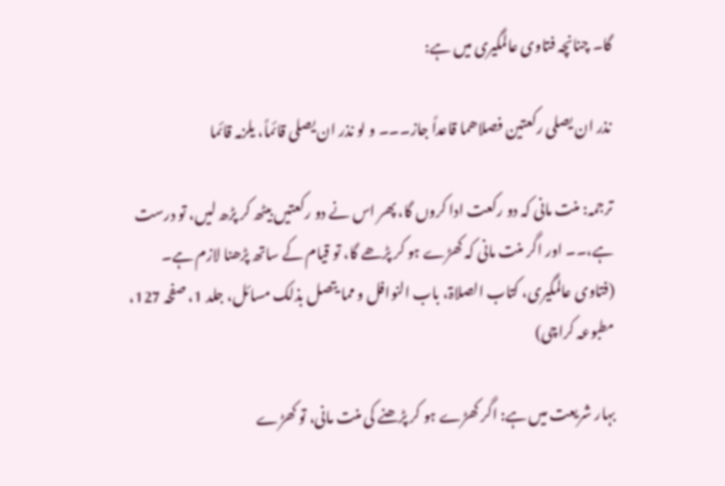گا۔ چنانچہ فتاوی عالمگیری میں ہے:

نذر ان یصلی رکعتین فصلاھما قاعداً جاز۔۔۔ و لو نذر ان یصلی قائماً، یلزمہ قائما

ترجمہ: منت مانی کہ دو رکعت ادا کروں گا، پھر اس نے دو رکعتیں بیٹھ کر پڑھ لیں، تو درست ہے،۔۔ اور اگر منت مانی کہ کھڑے ہو کر پڑھے گا، تو قیام کے ساتھ پڑھنا لازم ہے۔ (فتاوی عالمگیری، کتاب الصلاۃ، باب النوافل و مما یتصل بذلک مسائل، جلد 1، صفحہ 127، مطبوعہ کراچی)

بہار شریعت میں ہے: اگر کھڑے ہو کر پڑھنے کی منت مانی، تو کھڑے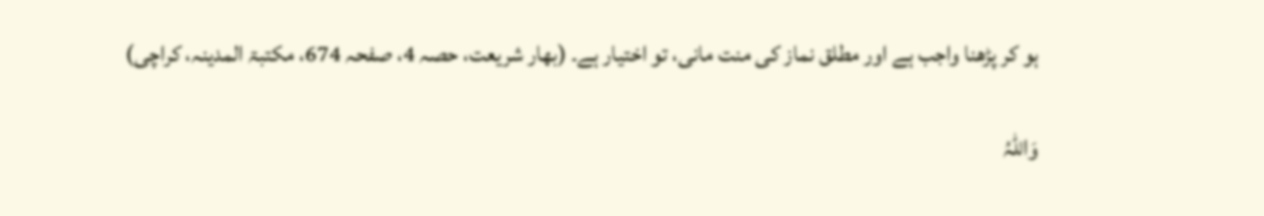ہو کر پڑھنا واجب ہے اور مطلق نماز کی منت مانی، تو اختیار ہے۔ (بھار شریعت، حصہ 4، صفحہ 674، مکتبۃ المدینہ، کراچی)

وَاللہُ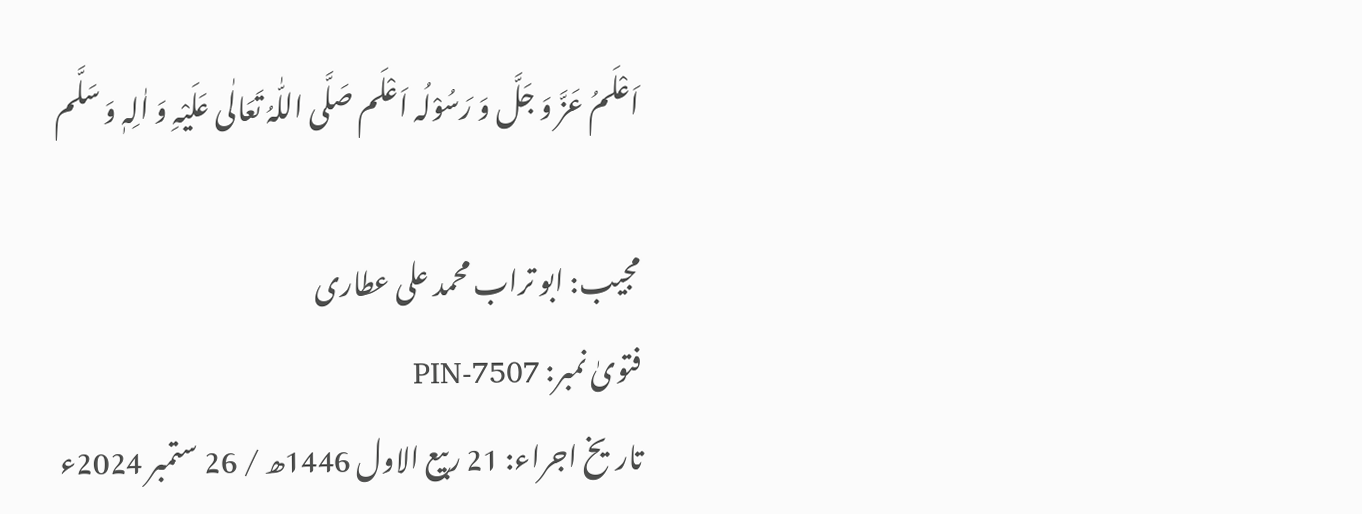اَعْلَمُ عَزَّ وَ جَلَّ وَ رَسُوْلُہ اَعْلَم صَلَّی اللّٰہُ تَعَالٰی عَلَیْہِ وَ اٰلِہٖ وَ سَلَّم

مجیب: ابو تراب محمد علی عطاری
فتویٰ نمبر: PIN-7507
تاریخ اجراء: 21 ربیع الاول 1446ھ / 26 ستمبر 2024ء